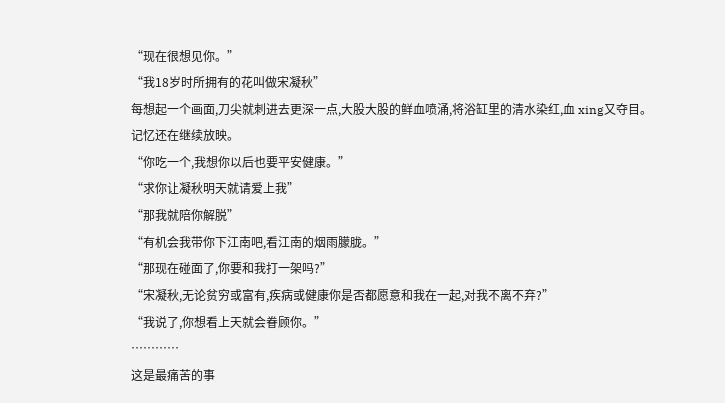“现在很想见你。”
“我18岁时所拥有的花叫做宋凝秋”
每想起一个画面,刀尖就刺进去更深一点,大股大股的鲜血喷涌,将浴缸里的清水染红,血 xing又夺目。
记忆还在继续放映。
“你吃一个,我想你以后也要平安健康。”
“求你让凝秋明天就请爱上我”
“那我就陪你解脱”
“有机会我带你下江南吧,看江南的烟雨朦胧。”
“那现在碰面了,你要和我打一架吗?”
“宋凝秋,无论贫穷或富有,疾病或健康你是否都愿意和我在一起,对我不离不弃?”
“我说了,你想看上天就会眷顾你。”
…………
这是最痛苦的事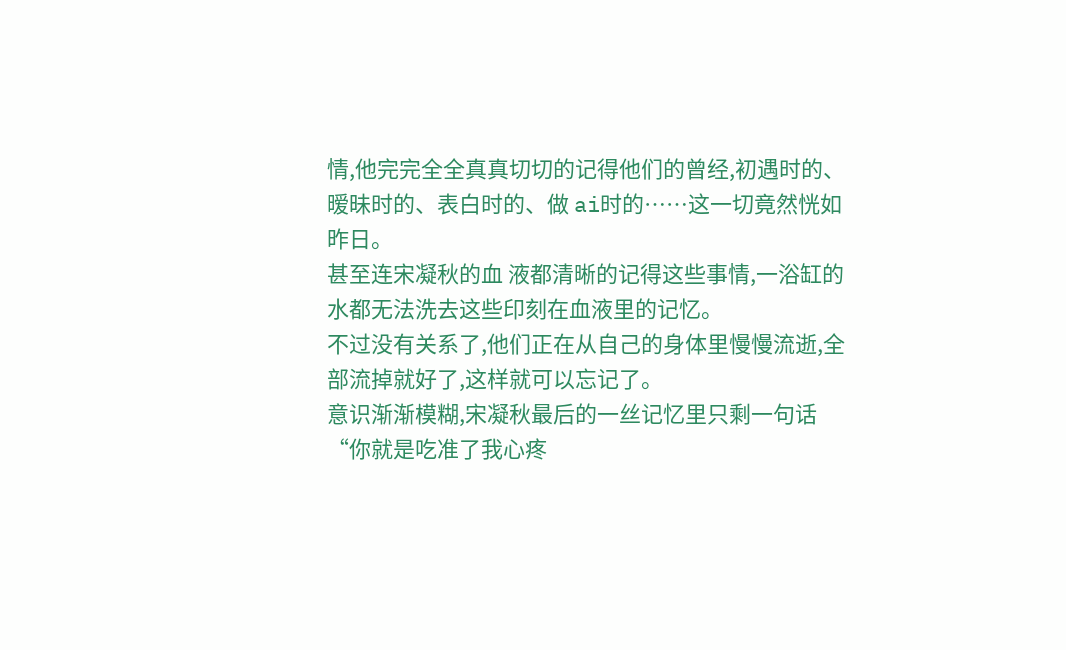情,他完完全全真真切切的记得他们的曾经,初遇时的、暧昧时的、表白时的、做 ai时的……这一切竟然恍如昨日。
甚至连宋凝秋的血 液都清晰的记得这些事情,一浴缸的水都无法洗去这些印刻在血液里的记忆。
不过没有关系了,他们正在从自己的身体里慢慢流逝,全部流掉就好了,这样就可以忘记了。
意识渐渐模糊,宋凝秋最后的一丝记忆里只剩一句话
“你就是吃准了我心疼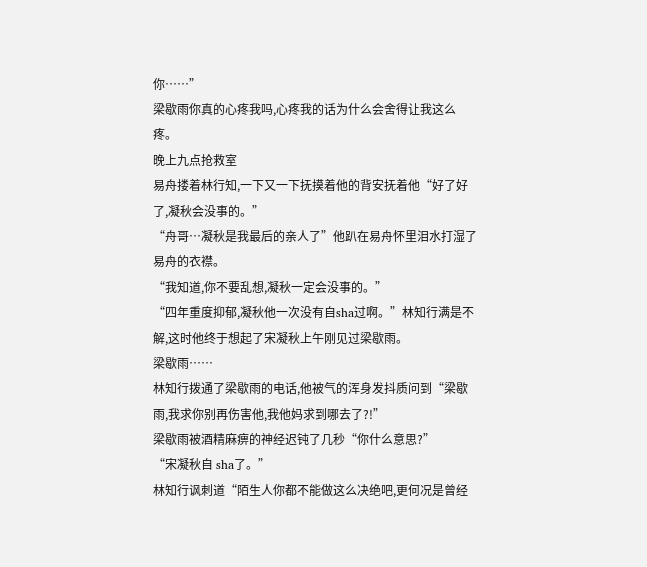你……”
梁歇雨你真的心疼我吗,心疼我的话为什么会舍得让我这么疼。
晚上九点抢救室
易舟搂着林行知,一下又一下抚摸着他的背安抚着他“好了好了,凝秋会没事的。”
“舟哥…凝秋是我最后的亲人了”他趴在易舟怀里泪水打湿了易舟的衣襟。
“我知道,你不要乱想,凝秋一定会没事的。”
“四年重度抑郁,凝秋他一次没有自sha过啊。”林知行满是不解,这时他终于想起了宋凝秋上午刚见过梁歇雨。
梁歇雨……
林知行拨通了梁歇雨的电话,他被气的浑身发抖质问到“梁歇雨,我求你别再伤害他,我他妈求到哪去了?!”
梁歇雨被酒精麻痹的神经迟钝了几秒“你什么意思?”
“宋凝秋自 sha了。”
林知行讽刺道“陌生人你都不能做这么决绝吧,更何况是曾经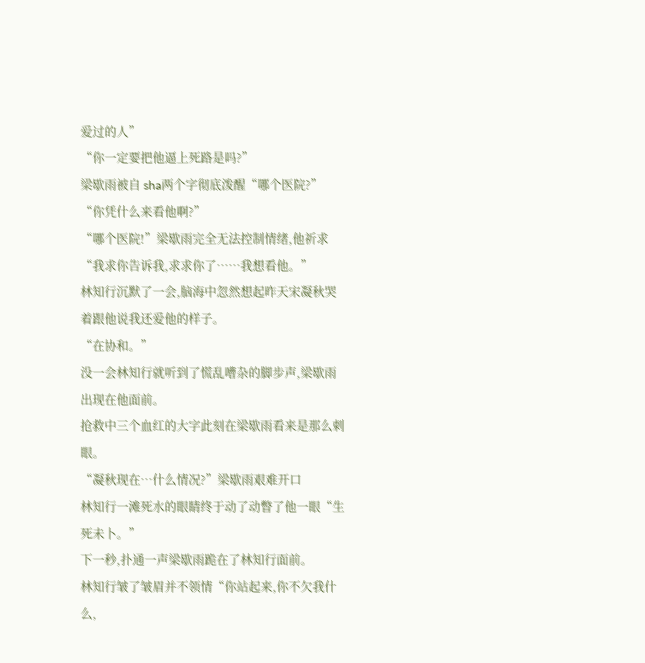爱过的人”
“你一定要把他逼上死路是吗?”
梁歇雨被自 sha两个字彻底泼醒“哪个医院?”
“你凭什么来看他啊?”
“哪个医院!”梁歇雨完全无法控制情绪,他祈求“我求你告诉我,求求你了……我想看他。”
林知行沉默了一会,脑海中忽然想起昨天宋凝秋哭着跟他说我还爱他的样子。
“在协和。”
没一会林知行就听到了慌乱嘈杂的脚步声,梁歇雨出现在他面前。
抢救中三个血红的大字此刻在梁歇雨看来是那么刺眼。
“凝秋现在…什么情况?”梁歇雨艰难开口
林知行一滩死水的眼睛终于动了动瞥了他一眼“生死未卜。”
下一秒,扑通一声梁歇雨跪在了林知行面前。
林知行皱了皱眉并不领情“你站起来,你不欠我什么,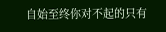自始至终你对不起的只有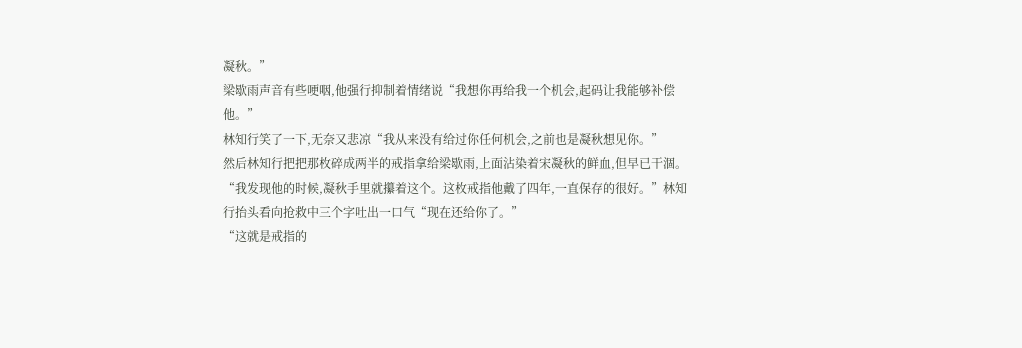凝秋。”
梁歇雨声音有些哽咽,他强行抑制着情绪说“我想你再给我一个机会,起码让我能够补偿他。”
林知行笑了一下,无奈又悲凉“我从来没有给过你任何机会,之前也是凝秋想见你。”
然后林知行把把那枚碎成两半的戒指拿给梁歇雨,上面沾染着宋凝秋的鲜血,但早已干涸。
“我发现他的时候,凝秋手里就攥着这个。这枚戒指他戴了四年,一直保存的很好。”林知行抬头看向抢救中三个字吐出一口气“现在还给你了。”
“这就是戒指的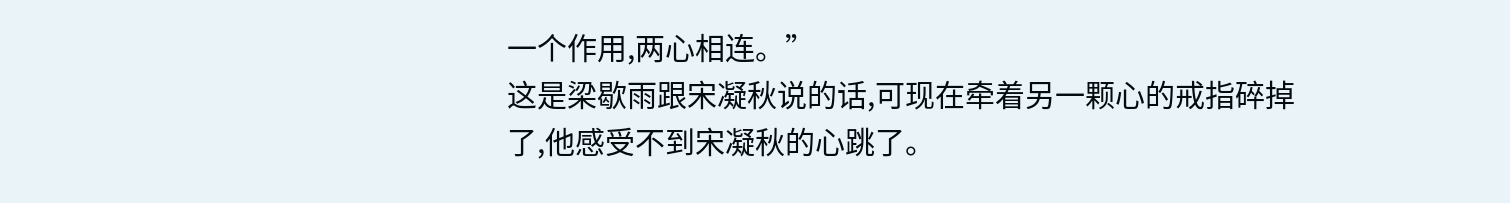一个作用,两心相连。”
这是梁歇雨跟宋凝秋说的话,可现在牵着另一颗心的戒指碎掉了,他感受不到宋凝秋的心跳了。